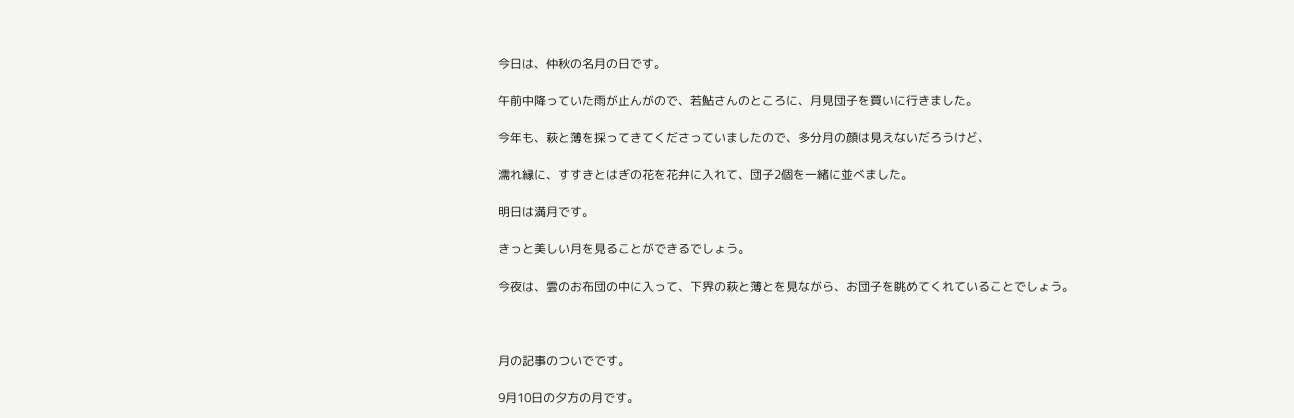今日は、仲秋の名月の日です。

午前中降っていた雨が止んがので、若鮎さんのところに、月見団子を買いに行きました。

今年も、萩と薄を採ってきてくださっていましたので、多分月の顔は見えないだろうけど、

濡れ縁に、すすきとはぎの花を花弁に入れて、団子2個を一緒に並べました。

明日は満月です。

きっと美しい月を見ることができるでしょう。

今夜は、雲のお布団の中に入って、下界の萩と薄とを見ながら、お団子を眺めてくれていることでしょう。



月の記事のついでです。

9月10日の夕方の月です。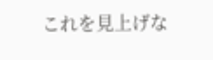これを見上げな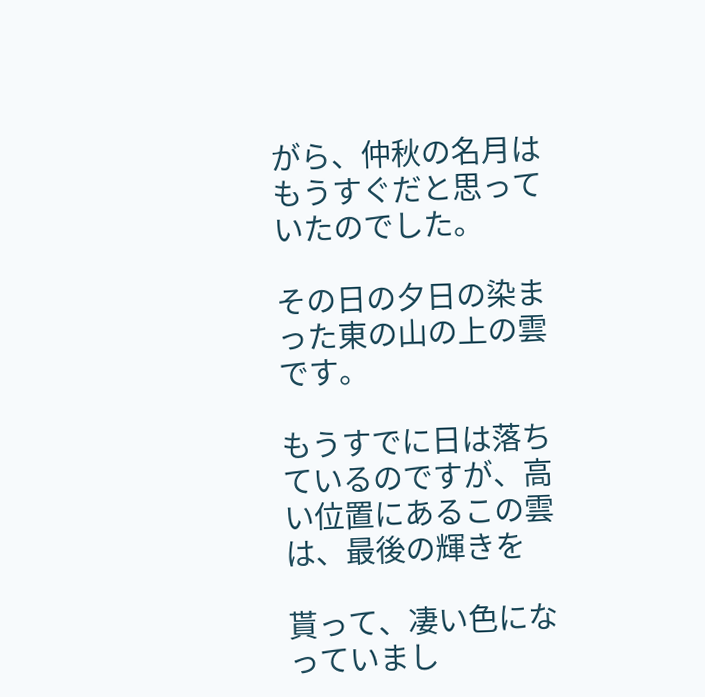がら、仲秋の名月はもうすぐだと思っていたのでした。

その日の夕日の染まった東の山の上の雲です。

もうすでに日は落ちているのですが、高い位置にあるこの雲は、最後の輝きを

貰って、凄い色になっていまし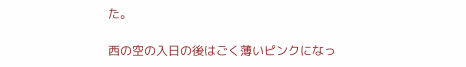た。

西の空の入日の後はごく薄いピンクになっ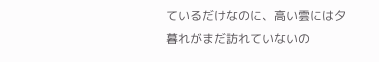ているだけなのに、高い雲には夕暮れがまだ訪れていないの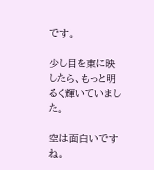です。

少し目を東に映したら、もっと明るく輝いていました。

空は面白いですね。